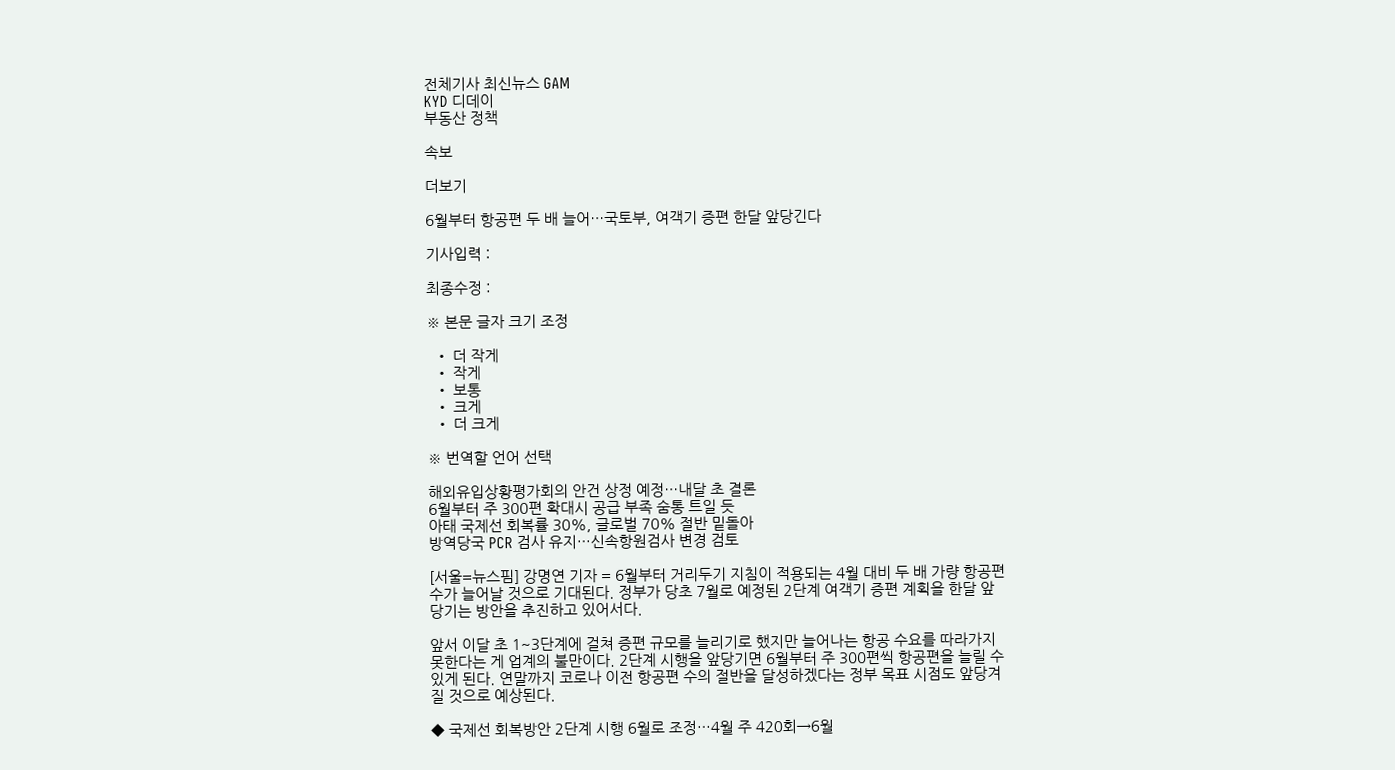전체기사 최신뉴스 GAM
KYD 디데이
부동산 정책

속보

더보기

6월부터 항공편 두 배 늘어…국토부, 여객기 증편 한달 앞당긴다

기사입력 :

최종수정 :

※ 본문 글자 크기 조정

  • 더 작게
  • 작게
  • 보통
  • 크게
  • 더 크게

※ 번역할 언어 선택

해외유입상황평가회의 안건 상정 예정…내달 초 결론
6월부터 주 300편 확대시 공급 부족 숨통 트일 듯
아태 국제선 회복률 30%, 글로벌 70% 절반 밑돌아
방역당국 PCR 검사 유지…신속항원검사 변경 검토

[서울=뉴스핌] 강명연 기자 = 6월부터 거리두기 지침이 적용되는 4월 대비 두 배 가량 항공편 수가 늘어날 것으로 기대된다. 정부가 당초 7월로 예정된 2단계 여객기 증편 계획을 한달 앞당기는 방안을 추진하고 있어서다.

앞서 이달 초 1~3단계에 걸쳐 증편 규모를 늘리기로 했지만 늘어나는 항공 수요를 따라가지 못한다는 게 업계의 불만이다. 2단계 시행을 앞당기면 6월부터 주 300편씩 항공편을 늘릴 수 있게 된다. 연말까지 코로나 이전 항공편 수의 절반을 달성하겠다는 정부 목표 시점도 앞당겨질 것으로 예상된다.

◆ 국제선 회복방안 2단계 시행 6월로 조정…4월 주 420회→6월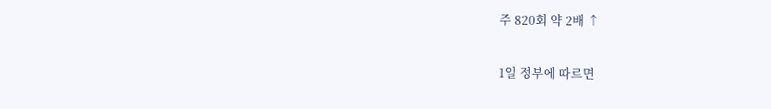주 820회 약 2배 ↑

1일 정부에 따르면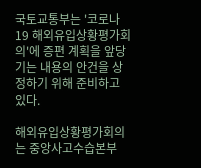국토교통부는 '코로나19 해외유입상황평가회의'에 증편 계획을 앞당기는 내용의 안건을 상정하기 위해 준비하고 있다.

해외유입상황평가회의는 중앙사고수습본부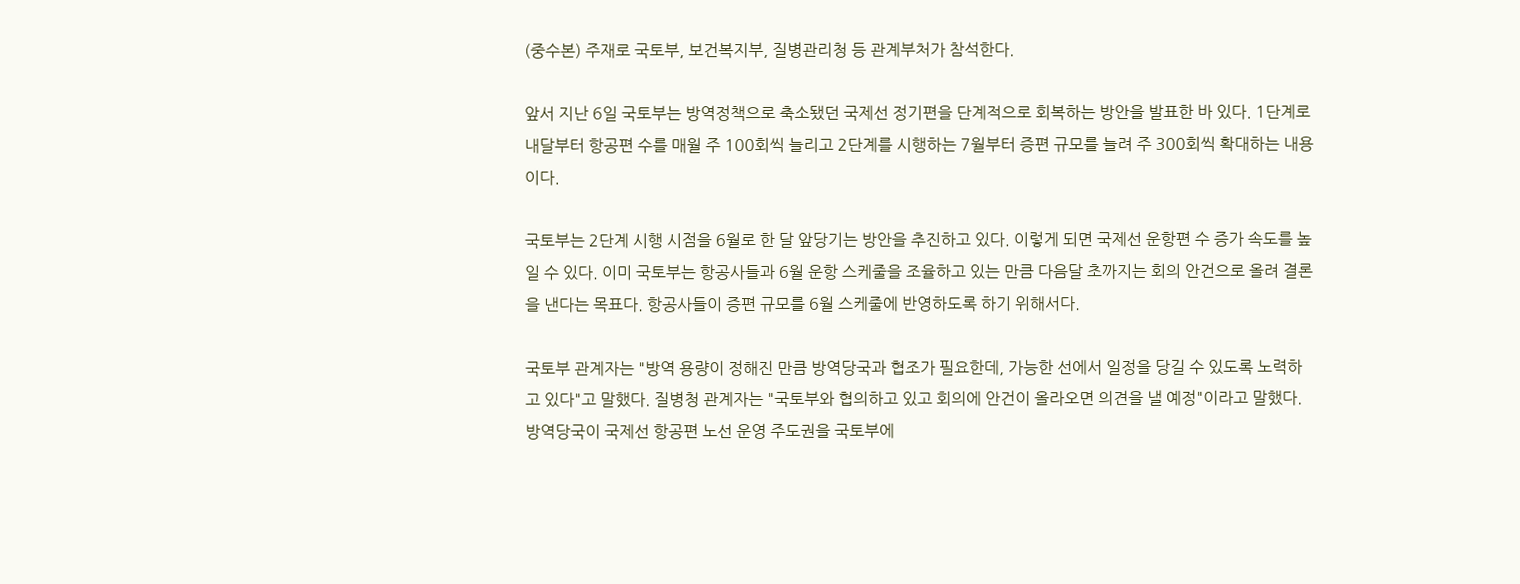(중수본) 주재로 국토부, 보건복지부, 질병관리청 등 관계부처가 참석한다.

앞서 지난 6일 국토부는 방역정책으로 축소됐던 국제선 정기편을 단계적으로 회복하는 방안을 발표한 바 있다. 1단계로 내달부터 항공편 수를 매월 주 100회씩 늘리고 2단계를 시행하는 7월부터 증편 규모를 늘려 주 300회씩 확대하는 내용이다.

국토부는 2단계 시행 시점을 6월로 한 달 앞당기는 방안을 추진하고 있다. 이렇게 되면 국제선 운항편 수 증가 속도를 높일 수 있다. 이미 국토부는 항공사들과 6월 운항 스케줄을 조율하고 있는 만큼 다음달 초까지는 회의 안건으로 올려 결론을 낸다는 목표다. 항공사들이 증편 규모를 6월 스케줄에 반영하도록 하기 위해서다.

국토부 관계자는 "방역 용량이 정해진 만큼 방역당국과 협조가 필요한데, 가능한 선에서 일정을 당길 수 있도록 노력하고 있다"고 말했다. 질병청 관계자는 "국토부와 협의하고 있고 회의에 안건이 올라오면 의견을 낼 예정"이라고 말했다. 방역당국이 국제선 항공편 노선 운영 주도권을 국토부에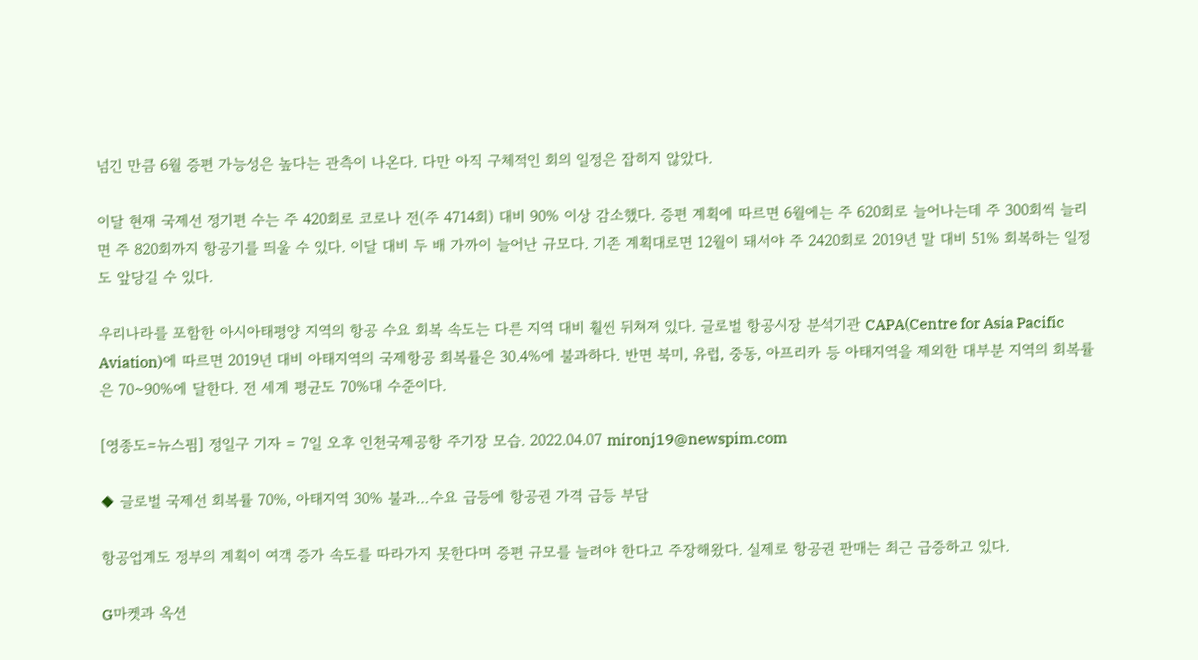넘긴 만큼 6월 증편 가능성은 높다는 관측이 나온다. 다만 아직 구체적인 회의 일정은 잡히지 않았다.

이달 현재 국제선 정기편 수는 주 420회로 코로나 전(주 4714회) 대비 90% 이상 감소했다. 증편 계획에 따르면 6월에는 주 620회로 늘어나는데 주 300회씩 늘리면 주 820회까지 항공기를 띄울 수 있다. 이달 대비 두 배 가까이 늘어난 규모다. 기존 계획대로면 12월이 돼서야 주 2420회로 2019년 말 대비 51% 회복하는 일정도 앞당길 수 있다.

우리나라를 포함한 아시아태평양 지역의 항공 수요 회복 속도는 다른 지역 대비 훨씬 뒤쳐져 있다. 글로벌 항공시장 분석기관 CAPA(Centre for Asia Pacific Aviation)에 따르면 2019년 대비 아태지역의 국제항공 회복률은 30.4%에 불과하다. 반면 북미, 유럽, 중동, 아프리카 등 아태지역을 제외한 대부분 지역의 회복률은 70~90%에 달한다. 전 세계 평균도 70%대 수준이다.

[영종도=뉴스핌] 정일구 기자 = 7일 오후 인천국제공항 주기장 모습. 2022.04.07 mironj19@newspim.com

◆ 글로벌 국제선 회복률 70%, 아태지역 30% 불과…수요 급등에 항공권 가격 급등 부담

항공업계도 정부의 계획이 여객 증가 속도를 따라가지 못한다며 증편 규모를 늘려야 한다고 주장해왔다. 실제로 항공권 판매는 최근 급증하고 있다.

G마켓과 옥션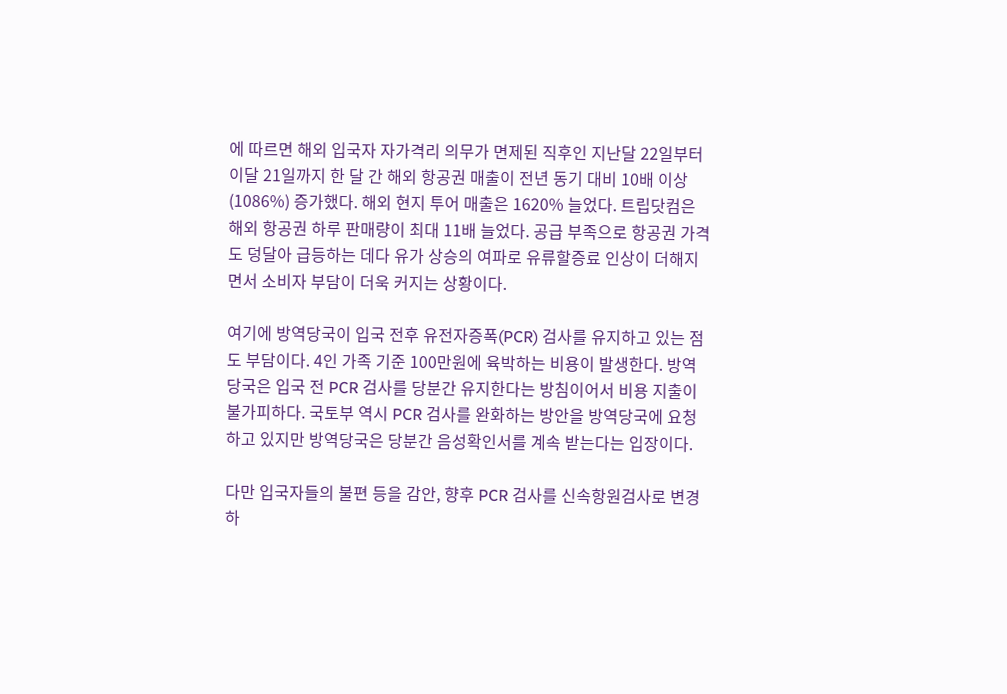에 따르면 해외 입국자 자가격리 의무가 면제된 직후인 지난달 22일부터 이달 21일까지 한 달 간 해외 항공권 매출이 전년 동기 대비 10배 이상(1086%) 증가했다. 해외 현지 투어 매출은 1620% 늘었다. 트립닷컴은 해외 항공권 하루 판매량이 최대 11배 늘었다. 공급 부족으로 항공권 가격도 덩달아 급등하는 데다 유가 상승의 여파로 유류할증료 인상이 더해지면서 소비자 부담이 더욱 커지는 상황이다.

여기에 방역당국이 입국 전후 유전자증폭(PCR) 검사를 유지하고 있는 점도 부담이다. 4인 가족 기준 100만원에 육박하는 비용이 발생한다. 방역당국은 입국 전 PCR 검사를 당분간 유지한다는 방침이어서 비용 지출이 불가피하다. 국토부 역시 PCR 검사를 완화하는 방안을 방역당국에 요청하고 있지만 방역당국은 당분간 음성확인서를 계속 받는다는 입장이다.

다만 입국자들의 불편 등을 감안, 향후 PCR 검사를 신속항원검사로 변경하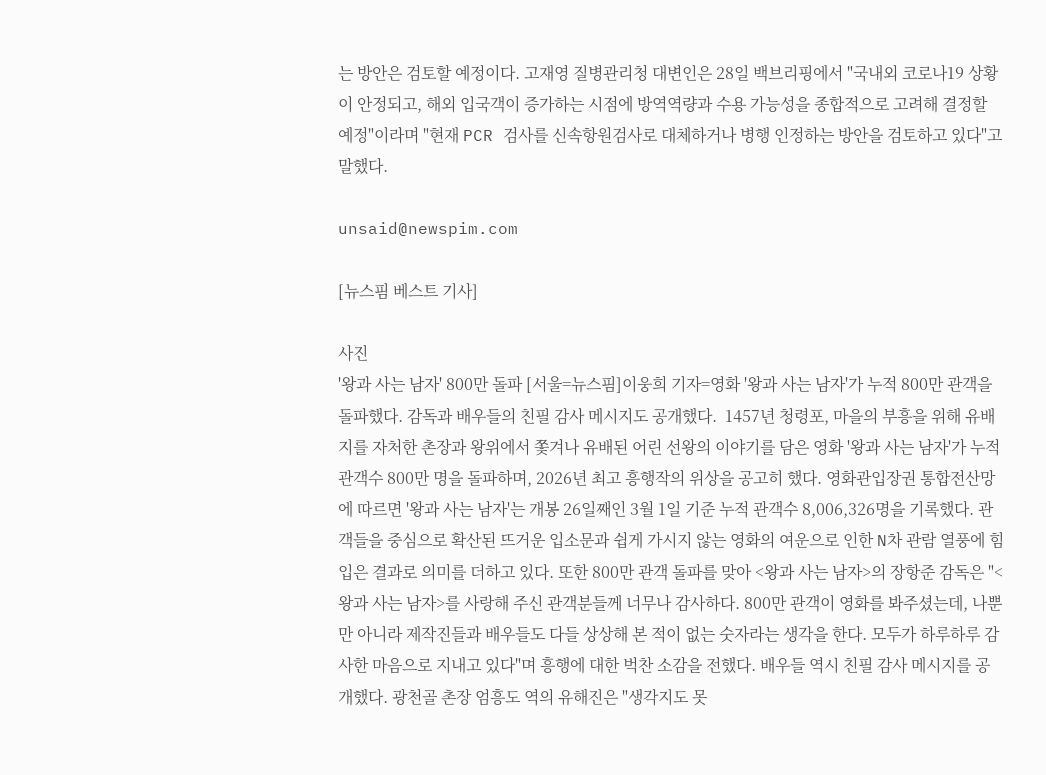는 방안은 검토할 예정이다. 고재영 질병관리청 대변인은 28일 백브리핑에서 "국내외 코로나19 상황이 안정되고, 해외 입국객이 증가하는 시점에 방역역량과 수용 가능성을 종합적으로 고려해 결정할 예정"이라며 "현재 PCR 검사를 신속항원검사로 대체하거나 병행 인정하는 방안을 검토하고 있다"고 말했다.

unsaid@newspim.com

[뉴스핌 베스트 기사]

사진
'왕과 사는 남자' 800만 돌파 [서울=뉴스핌]이웅희 기자=영화 '왕과 사는 남자'가 누적 800만 관객을 돌파했다. 감독과 배우들의 친필 감사 메시지도 공개했다.  1457년 청령포, 마을의 부흥을 위해 유배지를 자처한 촌장과 왕위에서 쫓겨나 유배된 어린 선왕의 이야기를 담은 영화 '왕과 사는 남자'가 누적 관객수 800만 명을 돌파하며, 2026년 최고 흥행작의 위상을 공고히 했다. 영화관입장권 통합전산망에 따르면 '왕과 사는 남자'는 개봉 26일째인 3월 1일 기준 누적 관객수 8,006,326명을 기록했다. 관객들을 중심으로 확산된 뜨거운 입소문과 쉽게 가시지 않는 영화의 여운으로 인한 N차 관람 열풍에 힘입은 결과로 의미를 더하고 있다. 또한 800만 관객 돌파를 맞아 <왕과 사는 남자>의 장항준 감독은 "<왕과 사는 남자>를 사랑해 주신 관객분들께 너무나 감사하다. 800만 관객이 영화를 봐주셨는데, 나뿐만 아니라 제작진들과 배우들도 다들 상상해 본 적이 없는 숫자라는 생각을 한다. 모두가 하루하루 감사한 마음으로 지내고 있다"며 흥행에 대한 벅찬 소감을 전했다. 배우들 역시 친필 감사 메시지를 공개했다. 광천골 촌장 엄흥도 역의 유해진은 "생각지도 못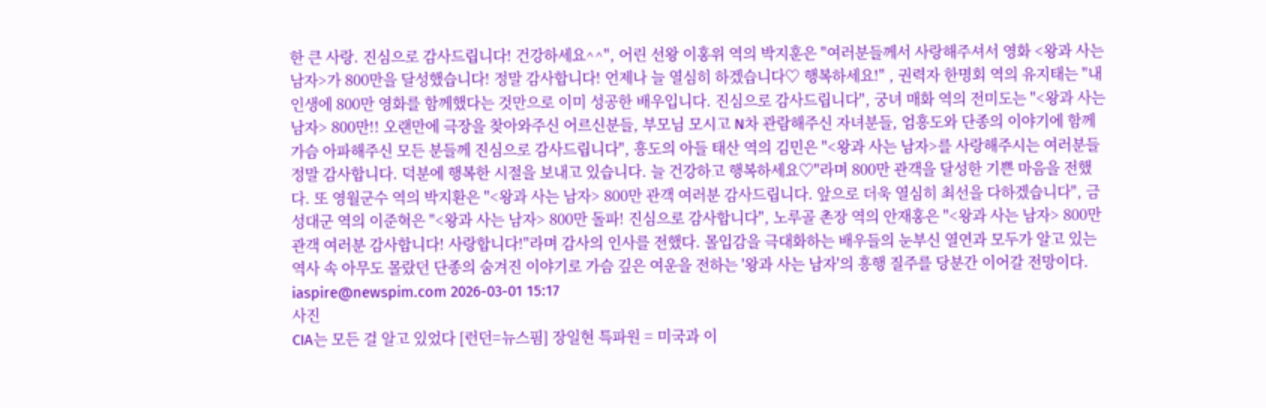한 큰 사랑. 진심으로 감사드립니다! 건강하세요^^", 어린 선왕 이홍위 역의 박지훈은 "여러분들께서 사랑해주셔서 영화 <왕과 사는 남자>가 800만을 달성했습니다! 정말 감사합니다! 언제나 늘 열심히 하겠습니다♡ 행복하세요!" , 권력자 한명회 역의 유지태는 "내 인생에 800만 영화를 함께했다는 것만으로 이미 성공한 배우입니다. 진심으로 감사드립니다", 궁녀 매화 역의 전미도는 "<왕과 사는 남자> 800만!! 오랜만에 극장을 찾아와주신 어르신분들, 부모님 모시고 N차 관람해주신 자녀분들, 엄흥도와 단종의 이야기에 함께 가슴 아파해주신 모든 분들께 진심으로 감사드립니다", 흥도의 아들 태산 역의 김민은 "<왕과 사는 남자>를 사랑해주시는 여러분들 정말 감사합니다. 덕분에 행복한 시절을 보내고 있습니다. 늘 건강하고 행복하세요♡"라며 800만 관객을 달성한 기쁜 마음을 전했다. 또 영월군수 역의 박지환은 "<왕과 사는 남자> 800만 관객 여러분 감사드립니다. 앞으로 더욱 열심히 최선을 다하겠습니다", 금성대군 역의 이준혁은 "<왕과 사는 남자> 800만 돌파! 진심으로 감사합니다", 노루골 촌장 역의 안재홍은 "<왕과 사는 남자> 800만 관객 여러분 감사합니다! 사랑합니다!"라며 감사의 인사를 전했다. 몰입감을 극대화하는 배우들의 눈부신 열연과 모두가 알고 있는 역사 속 아무도 몰랐던 단종의 숨겨진 이야기로 가슴 깊은 여운을 전하는 '왕과 사는 남자'의 흥행 질주를 당분간 이어갈 전망이다. iaspire@newspim.com 2026-03-01 15:17
사진
CIA는 모든 걸 알고 있었다 [런던=뉴스핌] 장일현 특파원 = 미국과 이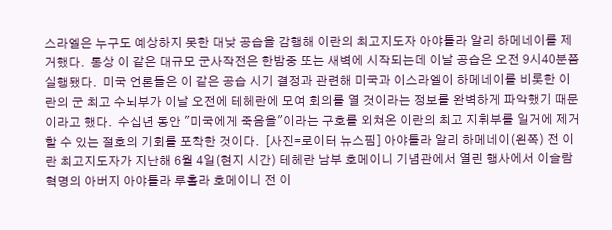스라엘은 누구도 예상하지 못한 대낮 공습을 감행해 이란의 최고지도자 아야톨라 알리 하메네이를 제거했다.  통상 이 같은 대규모 군사작전은 한밤중 또는 새벽에 시작되는데 이날 공습은 오전 9시40분쯤 실행됐다.  미국 언론들은 이 같은 공습 시기 결정과 관련해 미국과 이스라엘이 하메네이를 비롯한 이란의 군 최고 수뇌부가 이날 오전에 테헤란에 모여 회의를 열 것이라는 정보를 완벽하게 파악했기 때문이라고 했다.  수십년 동안 "미국에게 죽음을"이라는 구호를 외쳐온 이란의 최고 지휘부를 일거에 제거할 수 있는 절호의 기회를 포착한 것이다.  [사진=로이터 뉴스핌] 아야톨라 알리 하메네이(왼쪽) 전 이란 최고지도자가 지난해 6월 4일(현지 시간) 테헤란 남부 호메이니 기념관에서 열린 행사에서 이슬람 혁명의 아버지 아야톨라 루홀라 호메이니 전 이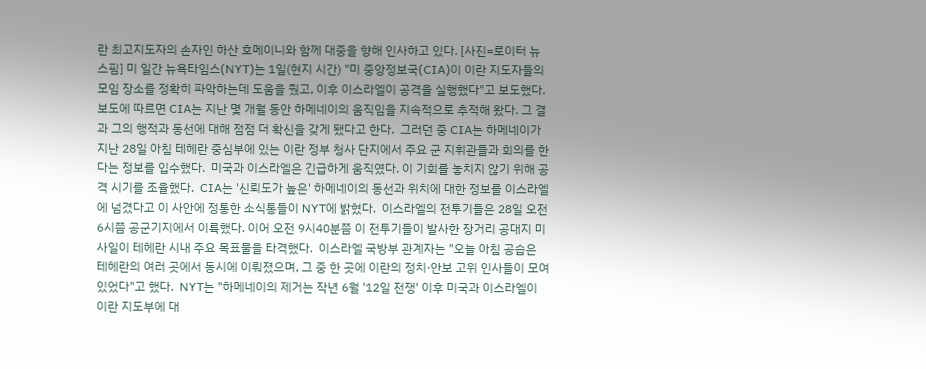란 최고지도자의 손자인 하산 호메이니와 함께 대중을 향해 인사하고 있다. [사진=로이터 뉴스핌] 미 일간 뉴욕타임스(NYT)는 1일(현지 시간) "미 중앙정보국(CIA)이 이란 지도자들의 모임 장소를 정확히 파악하는데 도움을 줬고, 이후 이스라엘이 공격을 실행했다"고 보도했다.  보도에 따르면 CIA는 지난 몇 개월 동안 하메네이의 움직임을 지속적으로 추적해 왔다. 그 결과 그의 행적과 동선에 대해 점점 더 확신을 갖게 됐다고 한다.  그러던 중 CIA는 하메네이가 지난 28일 아침 테헤란 중심부에 있는 이란 정부 청사 단지에서 주요 군 지휘관들과 회의를 한다는 정보를 입수했다.  미국과 이스라엘은 긴급하게 움직였다. 이 기회를 놓치지 않기 위해 공격 시기를 조율했다.  CIA는 '신뢰도가 높은' 하메네이의 동선과 위치에 대한 정보를 이스라엘에 넘겼다고 이 사안에 정통한 소식통들이 NYT에 밝혔다.  이스라엘의 전투기들은 28일 오전 6시쯤 공군기지에서 이륙했다. 이어 오전 9시40분쯤 이 전투기들이 발사한 장거리 공대지 미사일이 테헤란 시내 주요 목표물을 타격했다.  이스라엘 국방부 관계자는 "오늘 아침 공습은 테헤란의 여러 곳에서 동시에 이뤄졌으며, 그 중 한 곳에 이란의 정치·안보 고위 인사들이 모여 있었다"고 했다.  NYT는 "하메네이의 제거는 작년 6월 '12일 전쟁' 이후 미국과 이스라엘이 이란 지도부에 대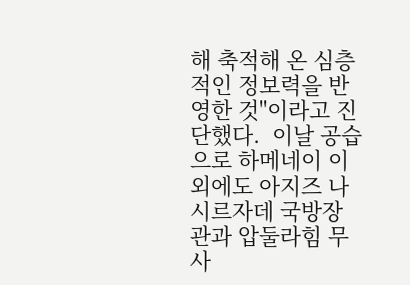해 축적해 온 심층적인 정보력을 반영한 것"이라고 진단했다.  이날 공습으로 하메네이 이외에도 아지즈 나시르자데 국방장관과 압둘라힘 무사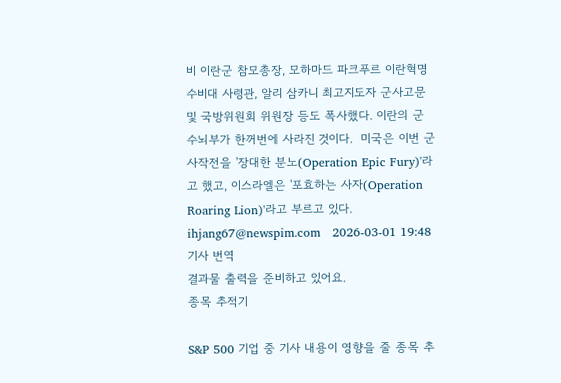비 이란군 참모총장, 모하마드 파크푸르 이란혁명수비대 사령관, 알리 삼카니 최고지도자 군사고문 및 국방위원회 위원장 등도 폭사했다. 이란의 군 수뇌부가 한꺼번에 사라진 것이다.  미국은 이번 군사작전을 '장대한 분노(Operation Epic Fury)'라고 했고, 이스라엘은 '포효하는 사자(Operation Roaring Lion)'라고 부르고 있다.  ihjang67@newspim.com   2026-03-01 19:48
기사 번역
결과물 출력을 준비하고 있어요.
종목 추적기

S&P 500 기업 중 기사 내용이 영향을 줄 종목 추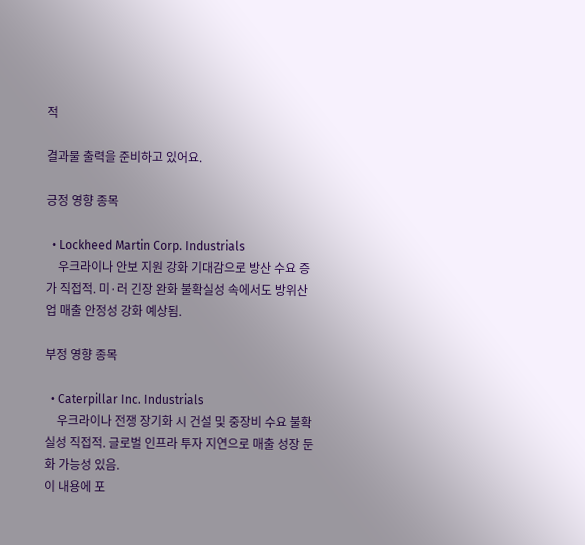적

결과물 출력을 준비하고 있어요.

긍정 영향 종목

  • Lockheed Martin Corp. Industrials
    우크라이나 안보 지원 강화 기대감으로 방산 수요 증가 직접적. 미·러 긴장 완화 불확실성 속에서도 방위산업 매출 안정성 강화 예상됨.

부정 영향 종목

  • Caterpillar Inc. Industrials
    우크라이나 전쟁 장기화 시 건설 및 중장비 수요 불확실성 직접적. 글로벌 인프라 투자 지연으로 매출 성장 둔화 가능성 있음.
이 내용에 포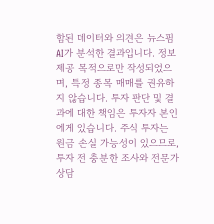함된 데이터와 의견은 뉴스핌 AI가 분석한 결과입니다. 정보 제공 목적으로만 작성되었으며, 특정 종목 매매를 권유하지 않습니다. 투자 판단 및 결과에 대한 책임은 투자자 본인에게 있습니다. 주식 투자는 원금 손실 가능성이 있으므로, 투자 전 충분한 조사와 전문가 상담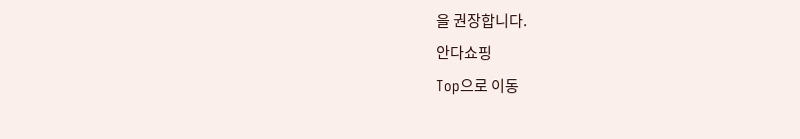을 권장합니다.
안다쇼핑
Top으로 이동